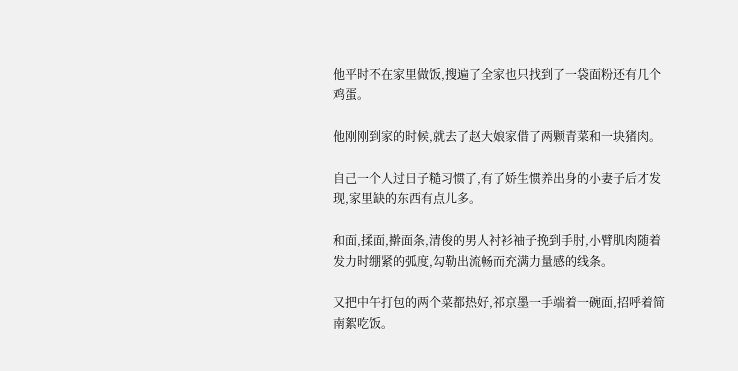他平时不在家里做饭,搜遍了全家也只找到了一袋面粉还有几个鸡蛋。

他刚刚到家的时候,就去了赵大娘家借了两颗青菜和一块猪肉。

自己一个人过日子糙习惯了,有了娇生惯养出身的小妻子后才发现,家里缺的东西有点儿多。

和面,揉面,擀面条,清俊的男人衬衫袖子挽到手肘,小臂肌肉随着发力时绷紧的弧度,勾勒出流畅而充满力量感的线条。

又把中午打包的两个菜都热好,祁京墨一手端着一碗面,招呼着简南絮吃饭。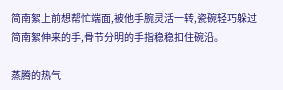简南絮上前想帮忙端面,被他手腕灵活一转,瓷碗轻巧躲过简南絮伸来的手,骨节分明的手指稳稳扣住碗沿。

蒸腾的热气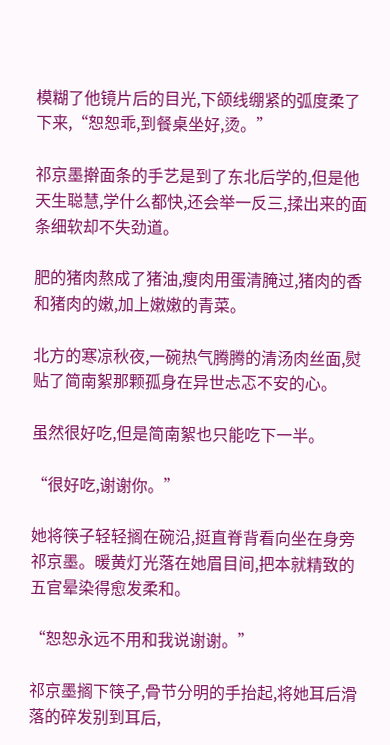模糊了他镜片后的目光,下颌线绷紧的弧度柔了下来,“恕恕乖,到餐桌坐好,烫。”

祁京墨擀面条的手艺是到了东北后学的,但是他天生聪慧,学什么都快,还会举一反三,揉出来的面条细软却不失劲道。

肥的猪肉熬成了猪油,瘦肉用蛋清腌过,猪肉的香和猪肉的嫩,加上嫩嫩的青菜。

北方的寒凉秋夜,一碗热气腾腾的清汤肉丝面,熨贴了简南絮那颗孤身在异世忐忑不安的心。

虽然很好吃,但是简南絮也只能吃下一半。

“很好吃,谢谢你。”

她将筷子轻轻搁在碗沿,挺直脊背看向坐在身旁祁京墨。暖黄灯光落在她眉目间,把本就精致的五官晕染得愈发柔和。

“恕恕永远不用和我说谢谢。”

祁京墨搁下筷子,骨节分明的手抬起,将她耳后滑落的碎发别到耳后,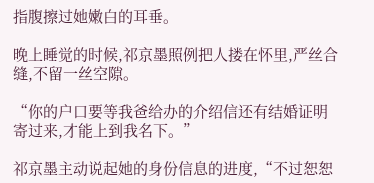指腹擦过她嫩白的耳垂。

晚上睡觉的时候,祁京墨照例把人搂在怀里,严丝合缝,不留一丝空隙。

“你的户口要等我爸给办的介绍信还有结婚证明寄过来,才能上到我名下。”

祁京墨主动说起她的身份信息的进度,“不过恕恕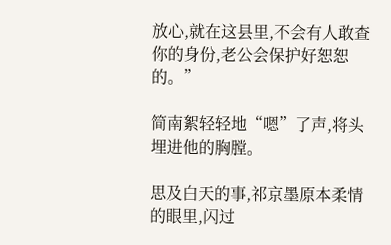放心,就在这县里,不会有人敢查你的身份,老公会保护好恕恕的。”

简南絮轻轻地“嗯”了声,将头埋进他的胸膛。

思及白天的事,祁京墨原本柔情的眼里,闪过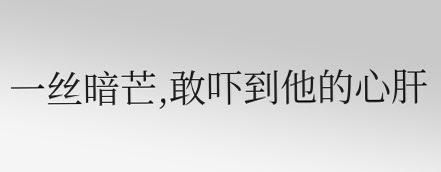一丝暗芒,敢吓到他的心肝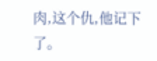肉,这个仇,他记下了。